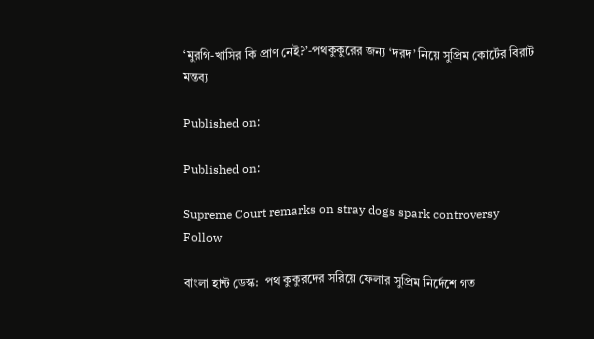‘মুরগি-খাসির কি প্রাণ নেই?’-পথকুকুরের জন্য ‘দরদ’ নিয়ে সুপ্রিম কোর্টের বিরাট মন্তব্য

Published on:

Published on:

Supreme Court remarks on stray dogs spark controversy
Follow

বাংলা হান্ট ডেস্ক:  পথ কুকুরদের সরিয়ে ফেলার সুপ্রিম নির্দেশে গত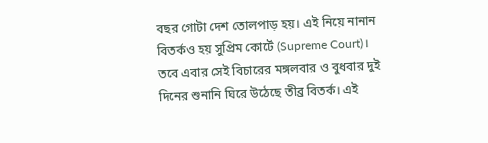বছর গোটা দেশ তোলপাড় হয়। এই নিয়ে নানান বিতর্কও হয় সুপ্রিম কোর্টে (Supreme Court)। তবে এবার সেই বিচারের মঙ্গলবার ও বুধবার দুই দিনের শুনানি ঘিরে উঠেছে তীব্র বিতর্ক। এই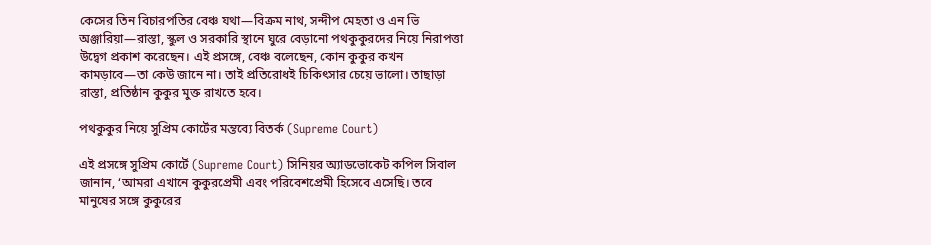কেসের তিন বিচারপতির বেঞ্চ যথা—বিক্রম নাথ, সন্দীপ মেহতা ও এন ভি অঞ্জারিয়া—রাস্তা, স্কুল ও সরকারি স্থানে ঘুরে বেড়ানো পথকুকুরদের নিয়ে নিরাপত্তা উদ্বেগ প্রকাশ করেছেন। এই প্রসঙ্গে, বেঞ্চ বলেছেন, কোন কুকুর কখন কামড়াবে—তা কেউ জানে না। তাই প্রতিরোধই চিকিৎসার চেয়ে ভালো। তাছাড়া রাস্তা, প্রতিষ্ঠান কুকুর মুক্ত রাখতে হবে।

পথকুকুর নিয়ে সুপ্রিম কোর্টের মন্তব্যে বিতর্ক (Supreme Court)

এই প্রসঙ্গে সুপ্রিম কোর্টে (Supreme Court) সিনিয়র অ্যাডভোকেট কপিল সিবাল জানান, ‘আমরা এখানে কুকুরপ্রেমী এবং পরিবেশপ্রেমী হিসেবে এসেছি। তবে মানুষের সঙ্গে কুকুরের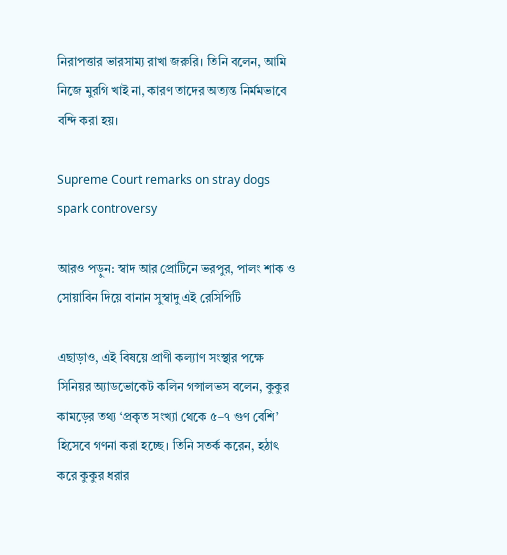নিরাপত্তার ভারসাম্য রাখা জরুরি। তিনি বলেন, আমি নিজে মুরগি খাই না, কারণ তাদের অত্যন্ত নির্মমভাবে বন্দি করা হয়।

Supreme Court remarks on stray dogs spark controversy

আরও পড়ুন: স্বাদ আর প্রোটিনে ভরপুর, পালং শাক ও সোয়াবিন দিয়ে বানান সুস্বাদু এই রেসিপিটি

এছাড়াও, এই বিষয়ে প্রাণী কল্যাণ সংস্থার পক্ষে সিনিয়র অ্যাডভোকেট কলিন গন্সালভস বলেন, কুকুর কামড়ের তথ্য ‘প্রকৃত সংখ্যা থেকে ৫–৭ গুণ বেশি’ হিসেবে গণনা করা হচ্ছে। তিনি সতর্ক করেন, হঠাৎ করে কুকুর ধরার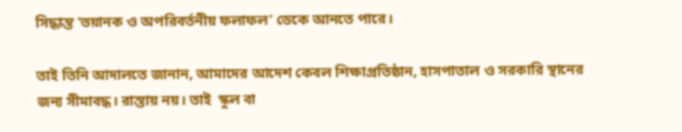সিদ্ধান্ত ‘ভয়ানক ও অপরিবর্তনীয় ফলাফল’ ডেকে আনতে পারে।

তাই তিনি আদালতে জানান, আমাদের আদেশ কেবল শিক্ষাপ্রতিষ্ঠান, হাসপাতাল ও সরকারি স্থানের জন্য সীমাবদ্ধ। রাস্তায় নয়। তাই  স্কুল বা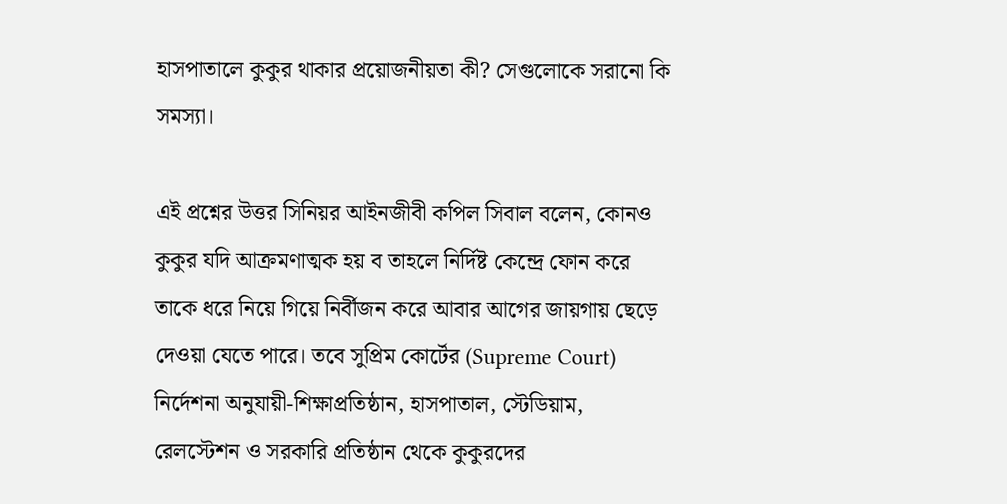হাসপাতালে কুকুর থাকার প্রয়োজনীয়তা কী? সেগুলোকে সরানো কি সমস্যা।

এই প্রশ্নের উত্তর সিনিয়র আইনজীবী কপিল সিবাল বলেন, কোনও কুকুর যদি আক্রমণাত্মক হয় ব তাহলে নির্দিষ্ট কেন্দ্রে ফোন করে তাকে ধরে নিয়ে গিয়ে নির্বীজন করে আবার আগের জায়গায় ছেড়ে দেওয়া যেতে পারে। তবে সুপ্রিম কোর্টের (Supreme Court) নির্দেশনা অনুযায়ী-শিক্ষাপ্রতিষ্ঠান, হাসপাতাল, স্টেডিয়াম, রেলস্টেশন ও সরকারি প্রতিষ্ঠান থেকে কুকুরদের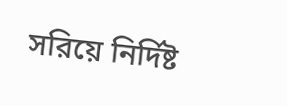সরিয়ে নির্দিষ্ট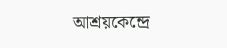আশ্রয়কেন্দ্রে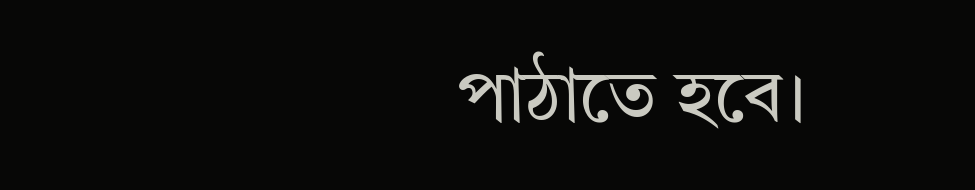পাঠাতে হবে।